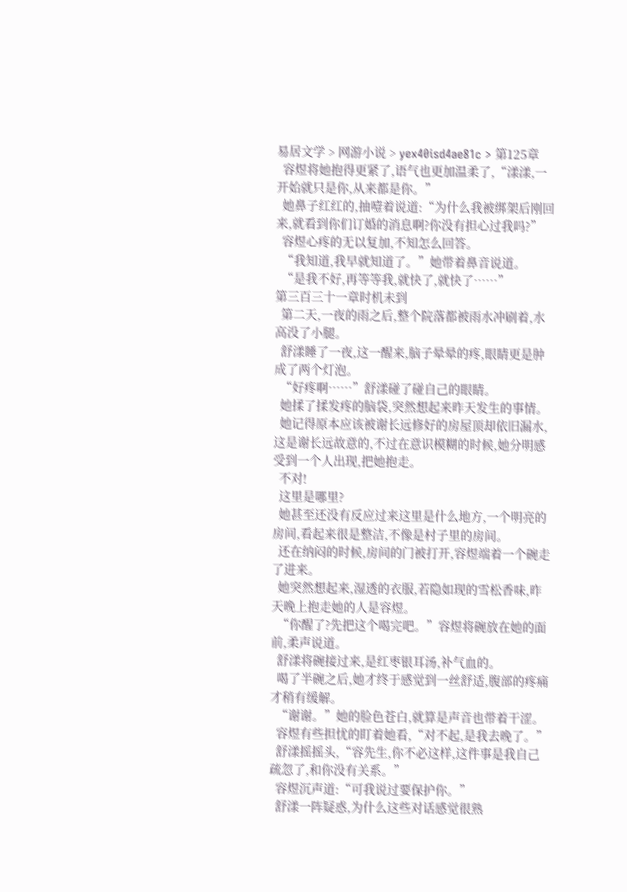易居文学 > 网游小说 > yex40isd4ae81c > 第125章
  容煜将她抱得更紧了,语气也更加温柔了,“漾漾,一开始就只是你,从来都是你。”
  她鼻子红红的,抽噎着说道:“为什么我被绑架后刚回来,就看到你们订婚的消息啊?你没有担心过我吗?”
  容煜心疼的无以复加,不知怎么回答。
  “我知道,我早就知道了。”她带着鼻音说道。
  “是我不好,再等等我,就快了,就快了……”
第三百三十一章时机未到
  第二天,一夜的雨之后,整个院落都被雨水冲刷着,水高没了小腿。
  舒漾睡了一夜,这一醒来,脑子晕晕的疼,眼睛更是肿成了两个灯泡。
  “好疼啊……”舒漾碰了碰自己的眼睛。
  她揉了揉发疼的脑袋,突然想起来昨天发生的事情。
  她记得原本应该被谢长远修好的房屋顶却依旧漏水,这是谢长远故意的,不过在意识模糊的时候,她分明感受到一个人出现,把她抱走。
  不对!
  这里是哪里?
  她甚至还没有反应过来这里是什么地方,一个明亮的房间,看起来很是整洁,不像是村子里的房间。
  还在纳闷的时候,房间的门被打开,容煜端着一个碗走了进来。
  她突然想起来,湿透的衣服,若隐如现的雪松香味,昨天晚上抱走她的人是容煜。
  “你醒了?先把这个喝完吧。”容煜将碗放在她的面前,柔声说道。
  舒漾将碗接过来,是红枣银耳汤,补气血的。
  喝了半碗之后,她才终于感觉到一丝舒适,腹部的疼痛才稍有缓解。
  “谢谢。”她的脸色苍白,就算是声音也带着干涩。
  容煜有些担忧的盯着她看,“对不起,是我去晚了。”
  舒漾摇摇头,“容先生,你不必这样,这件事是我自己疏忽了,和你没有关系。”
  容煜沉声道:“可我说过要保护你。”
  舒漾一阵疑惑,为什么这些对话感觉很熟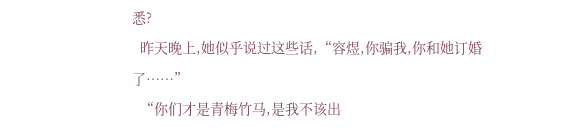悉?
  昨天晚上,她似乎说过这些话,“容煜,你骗我,你和她订婚了……”
  “你们才是青梅竹马,是我不该出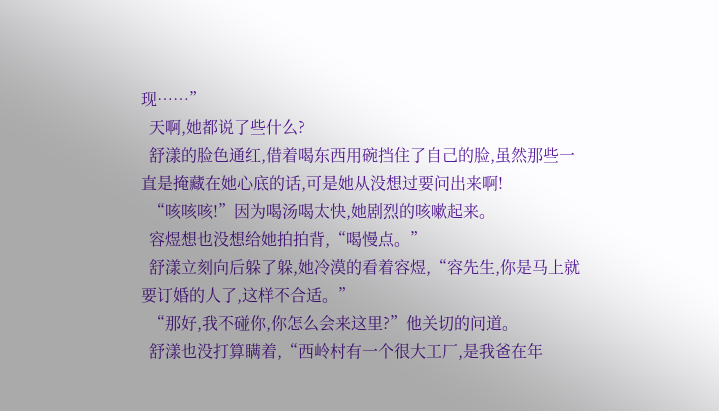现……”
  天啊,她都说了些什么?
  舒漾的脸色通红,借着喝东西用碗挡住了自己的脸,虽然那些一直是掩藏在她心底的话,可是她从没想过要问出来啊!
  “咳咳咳!”因为喝汤喝太快,她剧烈的咳嗽起来。
  容煜想也没想给她拍拍背,“喝慢点。”
  舒漾立刻向后躲了躲,她冷漠的看着容煜,“容先生,你是马上就要订婚的人了,这样不合适。”
  “那好,我不碰你,你怎么会来这里?”他关切的问道。
  舒漾也没打算瞒着,“西岭村有一个很大工厂,是我爸在年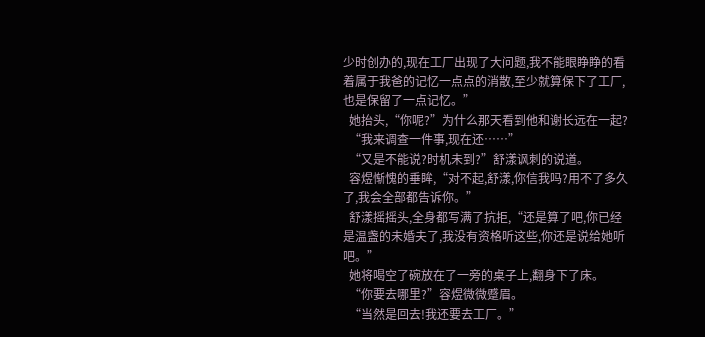少时创办的,现在工厂出现了大问题,我不能眼睁睁的看着属于我爸的记忆一点点的消散,至少就算保下了工厂,也是保留了一点记忆。”
  她抬头,“你呢?”为什么那天看到他和谢长远在一起?
  “我来调查一件事,现在还……”
  “又是不能说?时机未到?”舒漾讽刺的说道。
  容煜惭愧的垂眸,“对不起,舒漾,你信我吗?用不了多久了,我会全部都告诉你。”
  舒漾摇摇头,全身都写满了抗拒,“还是算了吧,你已经是温盏的未婚夫了,我没有资格听这些,你还是说给她听吧。”
  她将喝空了碗放在了一旁的桌子上,翻身下了床。
  “你要去哪里?”容煜微微蹙眉。
  “当然是回去!我还要去工厂。”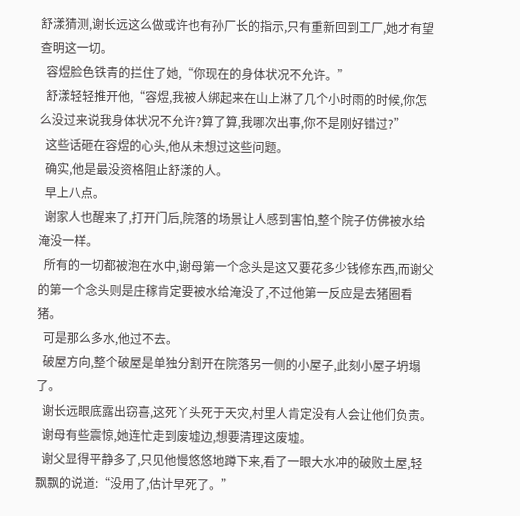舒漾猜测,谢长远这么做或许也有孙厂长的指示,只有重新回到工厂,她才有望查明这一切。
  容煜脸色铁青的拦住了她,“你现在的身体状况不允许。”
  舒漾轻轻推开他,“容煜,我被人绑起来在山上淋了几个小时雨的时候,你怎么没过来说我身体状况不允许?算了算,我哪次出事,你不是刚好错过?”
  这些话砸在容煜的心头,他从未想过这些问题。
  确实,他是最没资格阻止舒漾的人。
  早上八点。
  谢家人也醒来了,打开门后,院落的场景让人感到害怕,整个院子仿佛被水给淹没一样。
  所有的一切都被泡在水中,谢母第一个念头是这又要花多少钱修东西,而谢父的第一个念头则是庄稼肯定要被水给淹没了,不过他第一反应是去猪圈看猪。
  可是那么多水,他过不去。
  破屋方向,整个破屋是单独分割开在院落另一侧的小屋子,此刻小屋子坍塌了。
  谢长远眼底露出窃喜,这死丫头死于天灾,村里人肯定没有人会让他们负责。
  谢母有些震惊,她连忙走到废墟边,想要清理这废墟。
  谢父显得平静多了,只见他慢悠悠地蹲下来,看了一眼大水冲的破败土屋,轻飘飘的说道:“没用了,估计早死了。”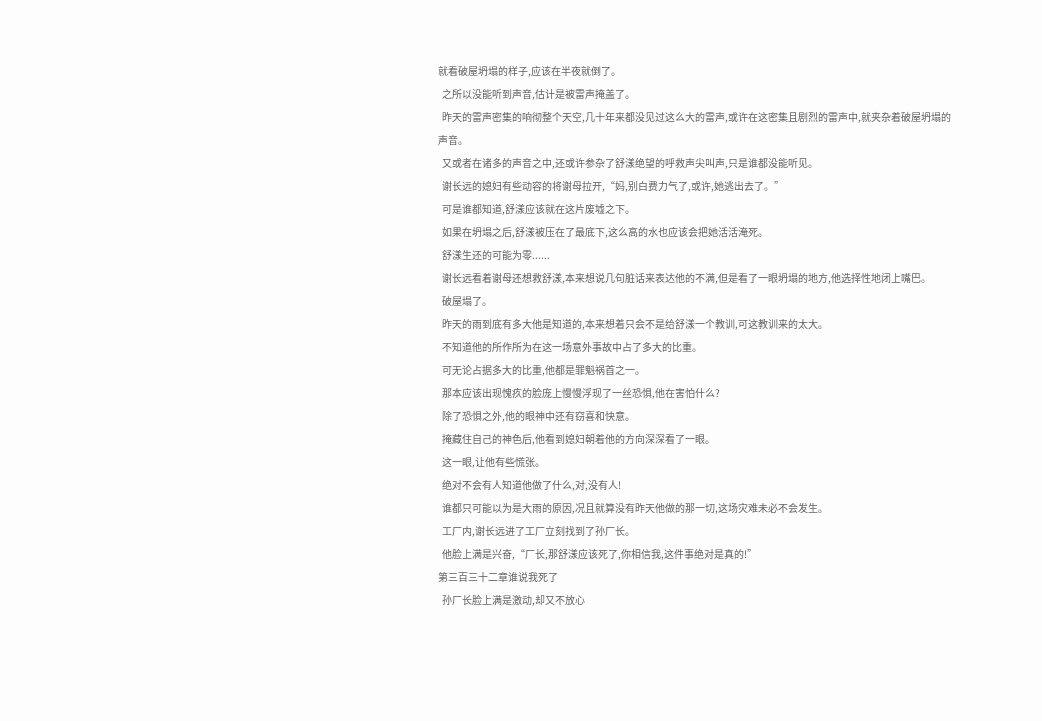就看破屋坍塌的样子,应该在半夜就倒了。
  之所以没能听到声音,估计是被雷声掩盖了。
  昨天的雷声密集的响彻整个天空,几十年来都没见过这么大的雷声,或许在这密集且剧烈的雷声中,就夹杂着破屋坍塌的声音。
  又或者在诸多的声音之中,还或许参杂了舒漾绝望的呼救声尖叫声,只是谁都没能听见。
  谢长远的媳妇有些动容的将谢母拉开,“妈,别白费力气了,或许,她逃出去了。”
  可是谁都知道,舒漾应该就在这片废墟之下。
  如果在坍塌之后,舒漾被压在了最底下,这么高的水也应该会把她活活淹死。
  舒漾生还的可能为零......
  谢长远看着谢母还想救舒漾,本来想说几句脏话来表达他的不满,但是看了一眼坍塌的地方,他选择性地闭上嘴巴。
  破屋塌了。
  昨天的雨到底有多大他是知道的,本来想着只会不是给舒漾一个教训,可这教训来的太大。
  不知道他的所作所为在这一场意外事故中占了多大的比重。
  可无论占据多大的比重,他都是罪魁祸首之一。
  那本应该出现愧疚的脸庞上慢慢浮现了一丝恐惧,他在害怕什么?
  除了恐惧之外,他的眼神中还有窃喜和快意。
  掩藏住自己的神色后,他看到媳妇朝着他的方向深深看了一眼。
  这一眼,让他有些慌张。
  绝对不会有人知道他做了什么,对,没有人!
  谁都只可能以为是大雨的原因,况且就算没有昨天他做的那一切,这场灾难未必不会发生。
  工厂内,谢长远进了工厂立刻找到了孙厂长。
  他脸上满是兴奋,“厂长,那舒漾应该死了,你相信我,这件事绝对是真的!”
第三百三十二章谁说我死了
  孙厂长脸上满是激动,却又不放心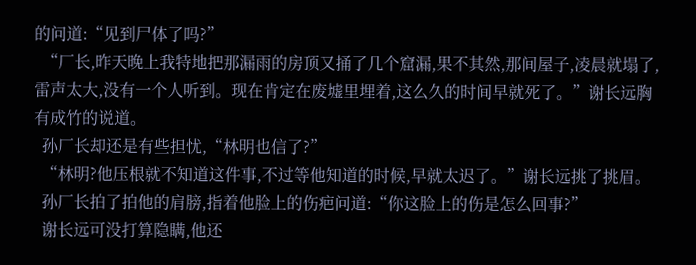的问道:“见到尸体了吗?”
  “厂长,昨天晚上我特地把那漏雨的房顶又捅了几个窟漏,果不其然,那间屋子,凌晨就塌了,雷声太大,没有一个人听到。现在肯定在废墟里埋着,这么久的时间早就死了。”谢长远胸有成竹的说道。
  孙厂长却还是有些担忧,“林明也信了?”
  “林明?他压根就不知道这件事,不过等他知道的时候,早就太迟了。”谢长远挑了挑眉。
  孙厂长拍了拍他的肩膀,指着他脸上的伤疤问道:“你这脸上的伤是怎么回事?”
  谢长远可没打算隐瞒,他还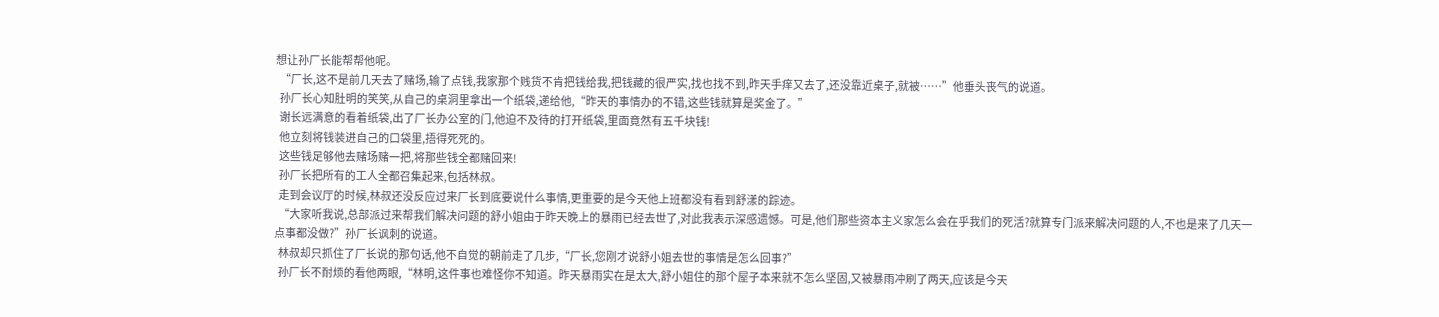想让孙厂长能帮帮他呢。
  “厂长,这不是前几天去了赌场,输了点钱,我家那个贱货不肯把钱给我,把钱藏的很严实,找也找不到,昨天手痒又去了,还没靠近桌子,就被……”他垂头丧气的说道。
  孙厂长心知肚明的笑笑,从自己的桌洞里拿出一个纸袋,递给他,“昨天的事情办的不错,这些钱就算是奖金了。”
  谢长远满意的看着纸袋,出了厂长办公室的门,他迫不及待的打开纸袋,里面竟然有五千块钱!
  他立刻将钱装进自己的口袋里,捂得死死的。
  这些钱足够他去赌场赌一把,将那些钱全都赌回来!
  孙厂长把所有的工人全都召集起来,包括林叔。
  走到会议厅的时候,林叔还没反应过来厂长到底要说什么事情,更重要的是今天他上班都没有看到舒漾的踪迹。
  “大家听我说,总部派过来帮我们解决问题的舒小姐由于昨天晚上的暴雨已经去世了,对此我表示深感遗憾。可是,他们那些资本主义家怎么会在乎我们的死活?就算专门派来解决问题的人,不也是来了几天一点事都没做?”孙厂长讽刺的说道。
  林叔却只抓住了厂长说的那句话,他不自觉的朝前走了几步,“厂长,您刚才说舒小姐去世的事情是怎么回事?”
  孙厂长不耐烦的看他两眼,“林明,这件事也难怪你不知道。昨天暴雨实在是太大,舒小姐住的那个屋子本来就不怎么坚固,又被暴雨冲刷了两天,应该是今天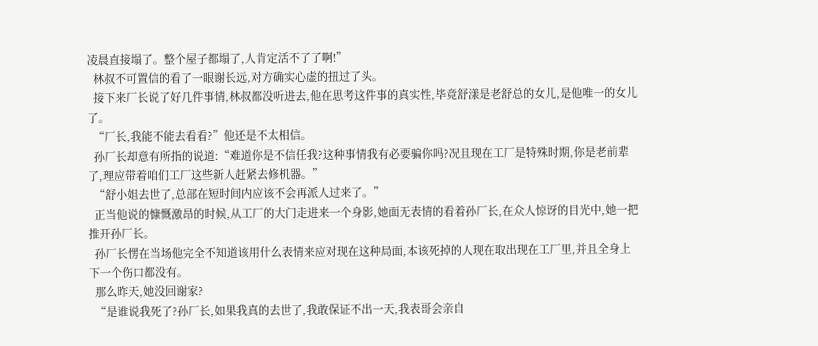凌晨直接塌了。整个屋子都塌了,人肯定活不了了啊!”
  林叔不可置信的看了一眼谢长远,对方确实心虚的扭过了头。
  接下来厂长说了好几件事情,林叔都没听进去,他在思考这件事的真实性,毕竟舒漾是老舒总的女儿,是他唯一的女儿了。
  “厂长,我能不能去看看?”他还是不太相信。
  孙厂长却意有所指的说道:“难道你是不信任我?这种事情我有必要骗你吗?况且现在工厂是特殊时期,你是老前辈了,理应带着咱们工厂这些新人赶紧去修机器。”
  “舒小姐去世了,总部在短时间内应该不会再派人过来了。”
  正当他说的慷慨激昂的时候,从工厂的大门走进来一个身影,她面无表情的看着孙厂长,在众人惊讶的目光中,她一把推开孙厂长。
  孙厂长愣在当场他完全不知道该用什么表情来应对现在这种局面,本该死掉的人现在取出现在工厂里,并且全身上下一个伤口都没有。
  那么昨天,她没回谢家?
  “是谁说我死了?孙厂长,如果我真的去世了,我敢保证不出一天,我表哥会亲自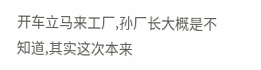开车立马来工厂,孙厂长大概是不知道,其实这次本来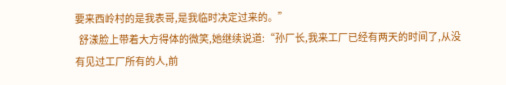要来西岭村的是我表哥,是我临时决定过来的。”
  舒漾脸上带着大方得体的微笑,她继续说道:“孙厂长,我来工厂已经有两天的时间了,从没有见过工厂所有的人,前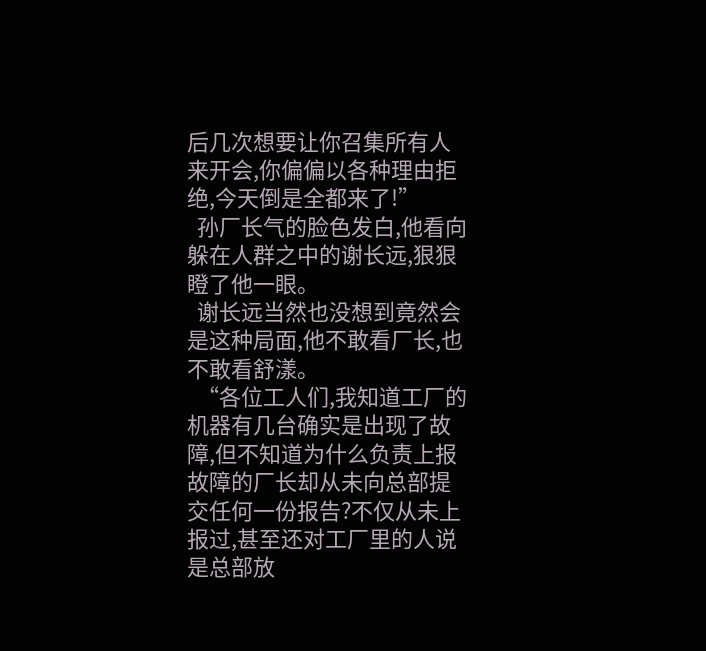后几次想要让你召集所有人来开会,你偏偏以各种理由拒绝,今天倒是全都来了!”
  孙厂长气的脸色发白,他看向躲在人群之中的谢长远,狠狠瞪了他一眼。
  谢长远当然也没想到竟然会是这种局面,他不敢看厂长,也不敢看舒漾。
  “各位工人们,我知道工厂的机器有几台确实是出现了故障,但不知道为什么负责上报故障的厂长却从未向总部提交任何一份报告?不仅从未上报过,甚至还对工厂里的人说是总部放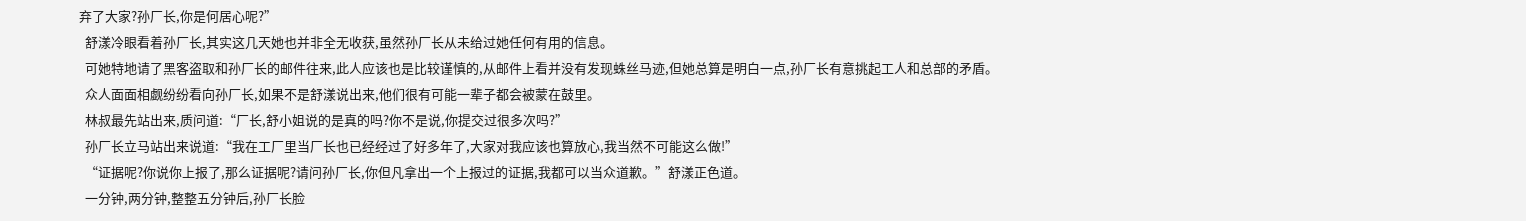弃了大家?孙厂长,你是何居心呢?”
  舒漾冷眼看着孙厂长,其实这几天她也并非全无收获,虽然孙厂长从未给过她任何有用的信息。
  可她特地请了黑客盗取和孙厂长的邮件往来,此人应该也是比较谨慎的,从邮件上看并没有发现蛛丝马迹,但她总算是明白一点,孙厂长有意挑起工人和总部的矛盾。
  众人面面相觑纷纷看向孙厂长,如果不是舒漾说出来,他们很有可能一辈子都会被蒙在鼓里。
  林叔最先站出来,质问道:“厂长,舒小姐说的是真的吗?你不是说,你提交过很多次吗?”
  孙厂长立马站出来说道:“我在工厂里当厂长也已经经过了好多年了,大家对我应该也算放心,我当然不可能这么做!”
  “证据呢?你说你上报了,那么证据呢?请问孙厂长,你但凡拿出一个上报过的证据,我都可以当众道歉。”舒漾正色道。
  一分钟,两分钟,整整五分钟后,孙厂长脸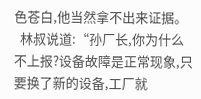色苍白,他当然拿不出来证据。
  林叔说道:“孙厂长,你为什么不上报?设备故障是正常现象,只要换了新的设备,工厂就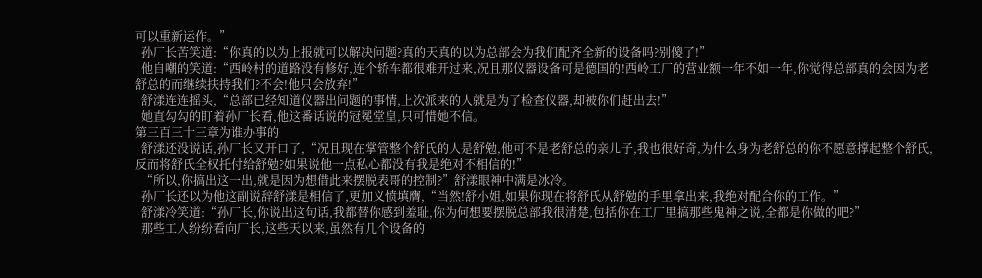可以重新运作。”
  孙厂长苦笑道:“你真的以为上报就可以解决问题?真的天真的以为总部会为我们配齐全新的设备吗?别傻了!”
  他自嘲的笑道:“西岭村的道路没有修好,连个轿车都很难开过来,况且那仪器设备可是德国的!西岭工厂的营业额一年不如一年,你觉得总部真的会因为老舒总的而继续扶持我们?不会!他只会放弃!”
  舒漾连连摇头,“总部已经知道仪器出问题的事情,上次派来的人就是为了检查仪器,却被你们赶出去!”
  她直勾勾的盯着孙厂长看,他这番话说的冠冕堂皇,只可惜她不信。
第三百三十三章为谁办事的
  舒漾还没说话,孙厂长又开口了,“况且现在掌管整个舒氏的人是舒勉,他可不是老舒总的亲儿子,我也很好奇,为什么身为老舒总的你不愿意撑起整个舒氏,反而将舒氏全权托付给舒勉?如果说他一点私心都没有我是绝对不相信的!”
  “所以,你搞出这一出,就是因为想借此来摆脱表哥的控制?”舒漾眼神中满是冰冷。
  孙厂长还以为他这副说辞舒漾是相信了,更加义愤填膺,“当然!舒小姐,如果你现在将舒氏从舒勉的手里拿出来,我绝对配合你的工作。”
  舒漾冷笑道:“孙厂长,你说出这句话,我都替你感到羞耻,你为何想要摆脱总部我很清楚,包括你在工厂里搞那些鬼神之说,全都是你做的吧?”
  那些工人纷纷看向厂长,这些天以来,虽然有几个设备的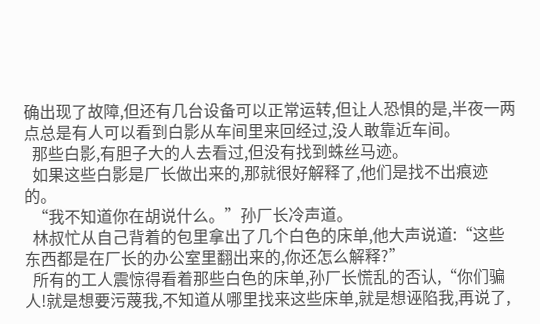确出现了故障,但还有几台设备可以正常运转,但让人恐惧的是,半夜一两点总是有人可以看到白影从车间里来回经过,没人敢靠近车间。
  那些白影,有胆子大的人去看过,但没有找到蛛丝马迹。
  如果这些白影是厂长做出来的,那就很好解释了,他们是找不出痕迹的。
  “我不知道你在胡说什么。”孙厂长冷声道。
  林叔忙从自己背着的包里拿出了几个白色的床单,他大声说道:“这些东西都是在厂长的办公室里翻出来的,你还怎么解释?”
  所有的工人震惊得看着那些白色的床单,孙厂长慌乱的否认,“你们骗人!就是想要污蔑我,不知道从哪里找来这些床单,就是想诬陷我,再说了,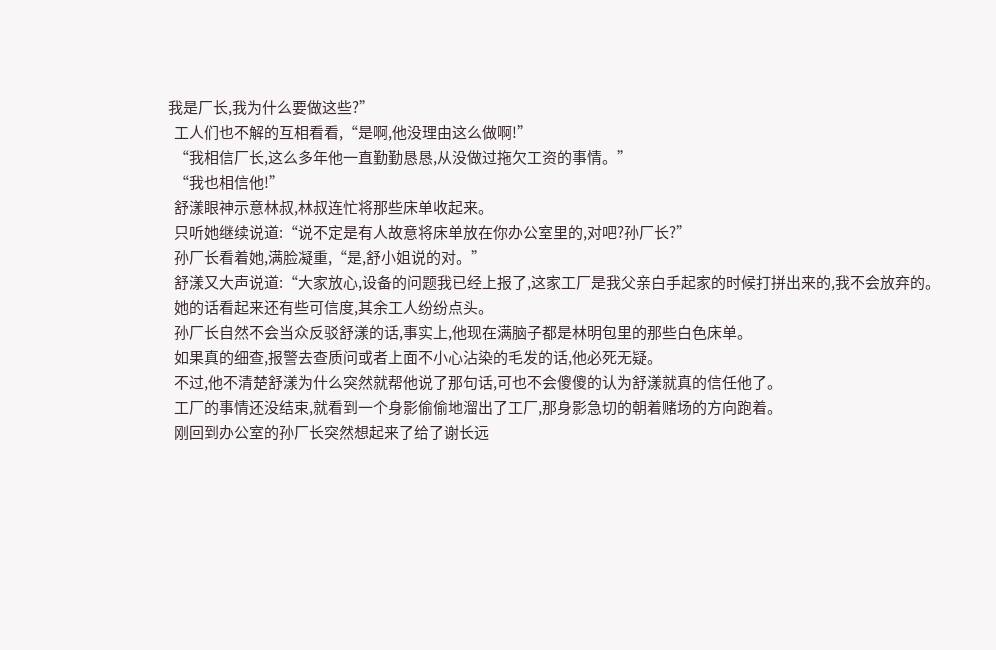我是厂长,我为什么要做这些?”
  工人们也不解的互相看看,“是啊,他没理由这么做啊!”
  “我相信厂长,这么多年他一直勤勤恳恳,从没做过拖欠工资的事情。”
  “我也相信他!”
  舒漾眼神示意林叔,林叔连忙将那些床单收起来。
  只听她继续说道:“说不定是有人故意将床单放在你办公室里的,对吧?孙厂长?”
  孙厂长看着她,满脸凝重,“是,舒小姐说的对。”
  舒漾又大声说道:“大家放心,设备的问题我已经上报了,这家工厂是我父亲白手起家的时候打拼出来的,我不会放弃的。
  她的话看起来还有些可信度,其余工人纷纷点头。
  孙厂长自然不会当众反驳舒漾的话,事实上,他现在满脑子都是林明包里的那些白色床单。
  如果真的细查,报警去查质问或者上面不小心沾染的毛发的话,他必死无疑。
  不过,他不清楚舒漾为什么突然就帮他说了那句话,可也不会傻傻的认为舒漾就真的信任他了。
  工厂的事情还没结束,就看到一个身影偷偷地溜出了工厂,那身影急切的朝着赌场的方向跑着。
  刚回到办公室的孙厂长突然想起来了给了谢长远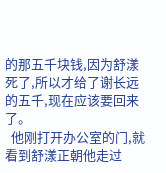的那五千块钱,因为舒漾死了,所以才给了谢长远的五千,现在应该要回来了。
  他刚打开办公室的门,就看到舒漾正朝他走过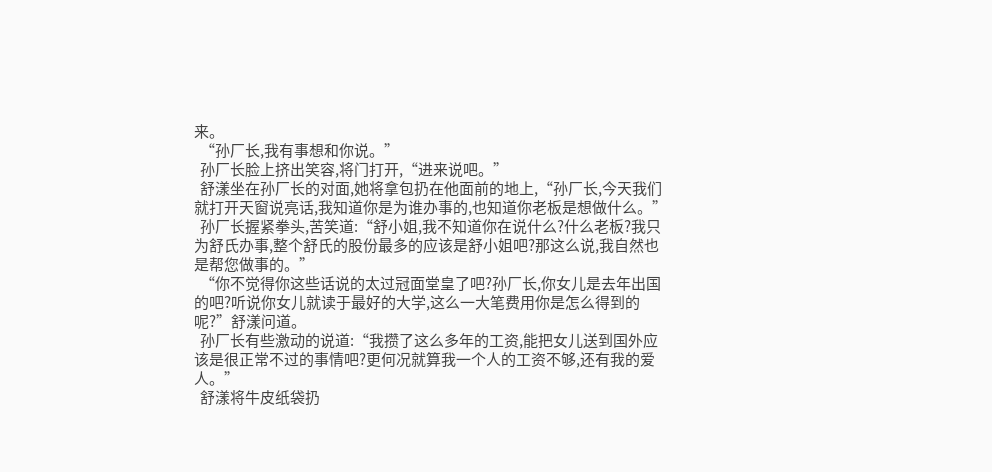来。
  “孙厂长,我有事想和你说。”
  孙厂长脸上挤出笑容,将门打开,“进来说吧。”
  舒漾坐在孙厂长的对面,她将拿包扔在他面前的地上,“孙厂长,今天我们就打开天窗说亮话,我知道你是为谁办事的,也知道你老板是想做什么。”
  孙厂长握紧拳头,苦笑道:“舒小姐,我不知道你在说什么?什么老板?我只为舒氏办事,整个舒氏的股份最多的应该是舒小姐吧?那这么说,我自然也是帮您做事的。”
  “你不觉得你这些话说的太过冠面堂皇了吧?孙厂长,你女儿是去年出国的吧?听说你女儿就读于最好的大学,这么一大笔费用你是怎么得到的呢?”舒漾问道。
  孙厂长有些激动的说道:“我攒了这么多年的工资,能把女儿送到国外应该是很正常不过的事情吧?更何况就算我一个人的工资不够,还有我的爱人。”
  舒漾将牛皮纸袋扔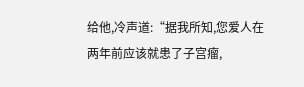给他,冷声道:“据我所知,您爱人在两年前应该就患了子宫瘤,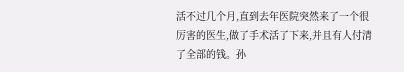活不过几个月,直到去年医院突然来了一个很厉害的医生,做了手术活了下来,并且有人付清了全部的钱。孙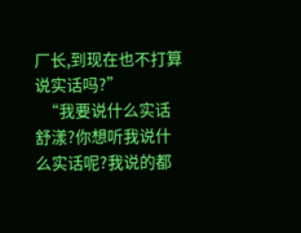厂长,到现在也不打算说实话吗?”
  “我要说什么实话舒漾?你想听我说什么实话呢?我说的都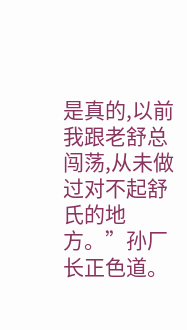是真的,以前我跟老舒总闯荡,从未做过对不起舒氏的地方。”孙厂长正色道。